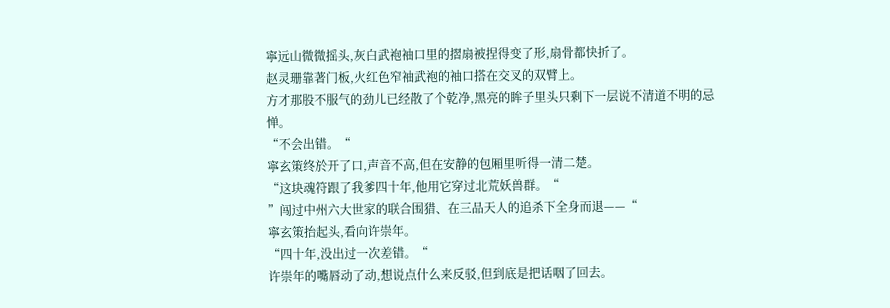寧远山微微摇头,灰白武袍袖口里的摺扇被捏得变了形,扇骨都快折了。
赵灵珊靠著门板,火红色窄袖武袍的袖口搭在交叉的双臂上。
方才那股不服气的劲儿已经散了个乾净,黑亮的眸子里头只剩下一层说不清道不明的忌惮。
“不会出错。“
寧玄策终於开了口,声音不高,但在安静的包厢里听得一清二楚。
“这块魂符跟了我爹四十年,他用它穿过北荒妖兽群。“
”闯过中州六大世家的联合围猎、在三品天人的追杀下全身而退——“
寧玄策抬起头,看向许崇年。
“四十年,没出过一次差错。“
许崇年的嘴唇动了动,想说点什么来反驳,但到底是把话咽了回去。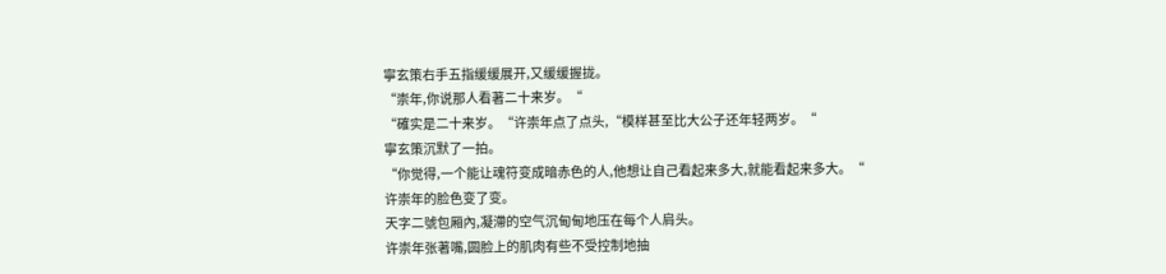寧玄策右手五指缓缓展开,又缓缓握拢。
“崇年,你说那人看著二十来岁。“
“確实是二十来岁。“许崇年点了点头,“模样甚至比大公子还年轻两岁。“
寧玄策沉默了一拍。
“你觉得,一个能让魂符变成暗赤色的人,他想让自己看起来多大,就能看起来多大。“
许崇年的脸色变了变。
天字二號包厢內,凝滯的空气沉甸甸地压在每个人肩头。
许崇年张著嘴,圆脸上的肌肉有些不受控制地抽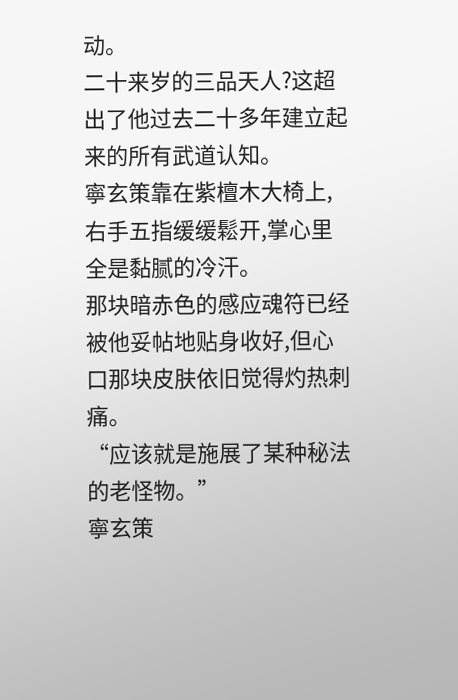动。
二十来岁的三品天人?这超出了他过去二十多年建立起来的所有武道认知。
寧玄策靠在紫檀木大椅上,右手五指缓缓鬆开,掌心里全是黏腻的冷汗。
那块暗赤色的感应魂符已经被他妥帖地贴身收好,但心口那块皮肤依旧觉得灼热刺痛。
“应该就是施展了某种秘法的老怪物。”
寧玄策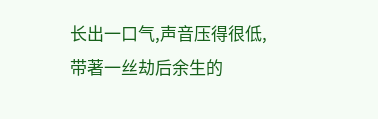长出一口气,声音压得很低,带著一丝劫后余生的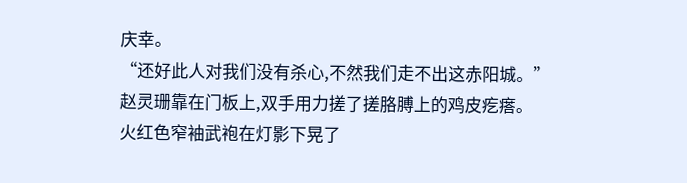庆幸。
“还好此人对我们没有杀心,不然我们走不出这赤阳城。”
赵灵珊靠在门板上,双手用力搓了搓胳膊上的鸡皮疙瘩。
火红色窄袖武袍在灯影下晃了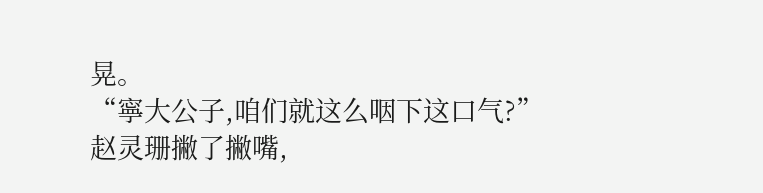晃。
“寧大公子,咱们就这么咽下这口气?”
赵灵珊撇了撇嘴,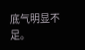底气明显不足。